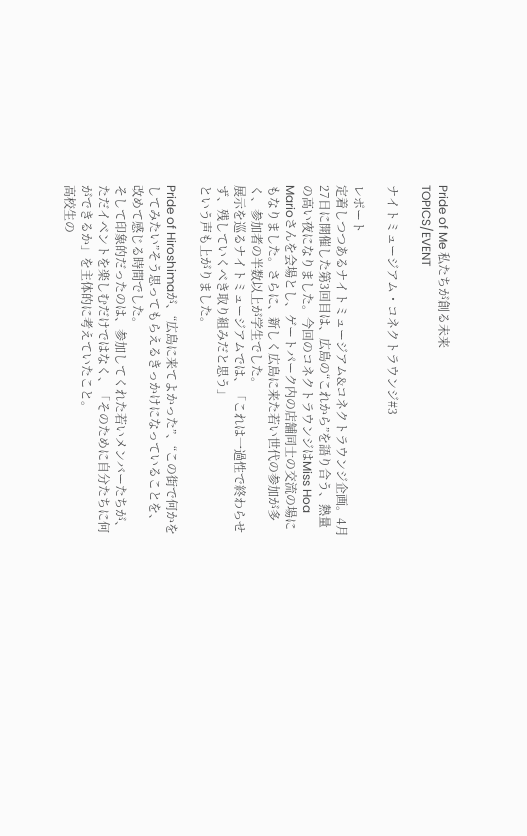Pride of Me 私たちが創る未来
TOPICS/EVENT

ナイトミュージアム・コネクトラウンジ#3

レポート
定着しつつあるナイトミュージアム&コネクトラウンジ企画。4月27日に開催した第3回目は、広島の“これから”を語り合う、熱量の高い夜になりました。今回のコネクトラウンジはMiss Hoa Marioさんを会場とし、ゲートパーク内の店舗同士の交流の場にもなりました。さらに、新しく広島に来た若い世代の参加が多く、参加者の半数以上が学生でした。
展示を巡るナイトミュージアムでは、「これは一過性で終わらせず、残していくべき取り組みだと思う」
という声も上がりました。

Pride of Hiroshimaが、“広島に来てよかった”、“この街で何かをしてみたい”そう思ってもらえるきっかけになっていることを、改めて感じる時間でした。
そして印象的だったのは、参加してくれた若いメンバーたちが、ただイベントを楽しむだけではなく、「そのために自分たちに何ができるか」を主体的に考えていたこと。
高校生の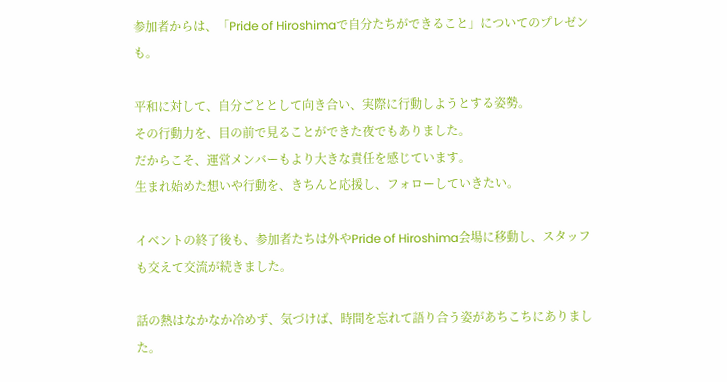参加者からは、「Pride of Hiroshimaで自分たちができること」についてのプレゼンも。

平和に対して、自分ごととして向き合い、実際に行動しようとする姿勢。
その行動力を、目の前で見ることができた夜でもありました。
だからこそ、運営メンバーもより大きな責任を感じています。
生まれ始めた想いや行動を、きちんと応援し、フォローしていきたい。

イベントの終了後も、参加者たちは外やPride of Hiroshima会場に移動し、スタッフも交えて交流が続きました。

話の熱はなかなか冷めず、気づけば、時間を忘れて語り合う姿があちこちにありました。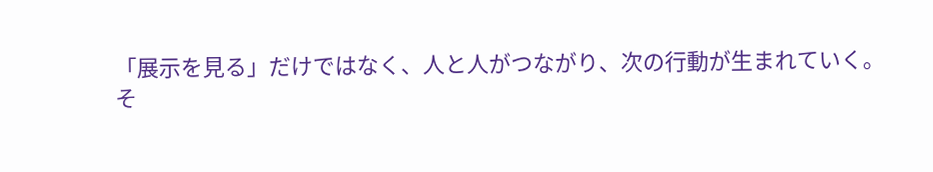「展示を見る」だけではなく、人と人がつながり、次の行動が生まれていく。
そ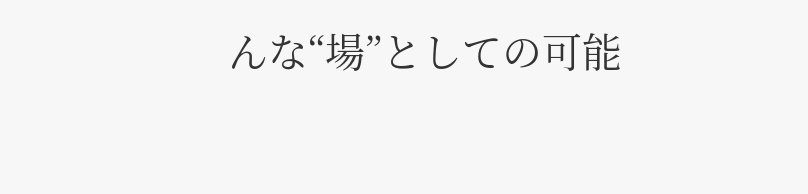んな“場”としての可能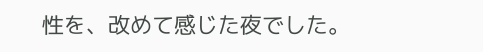性を、改めて感じた夜でした。